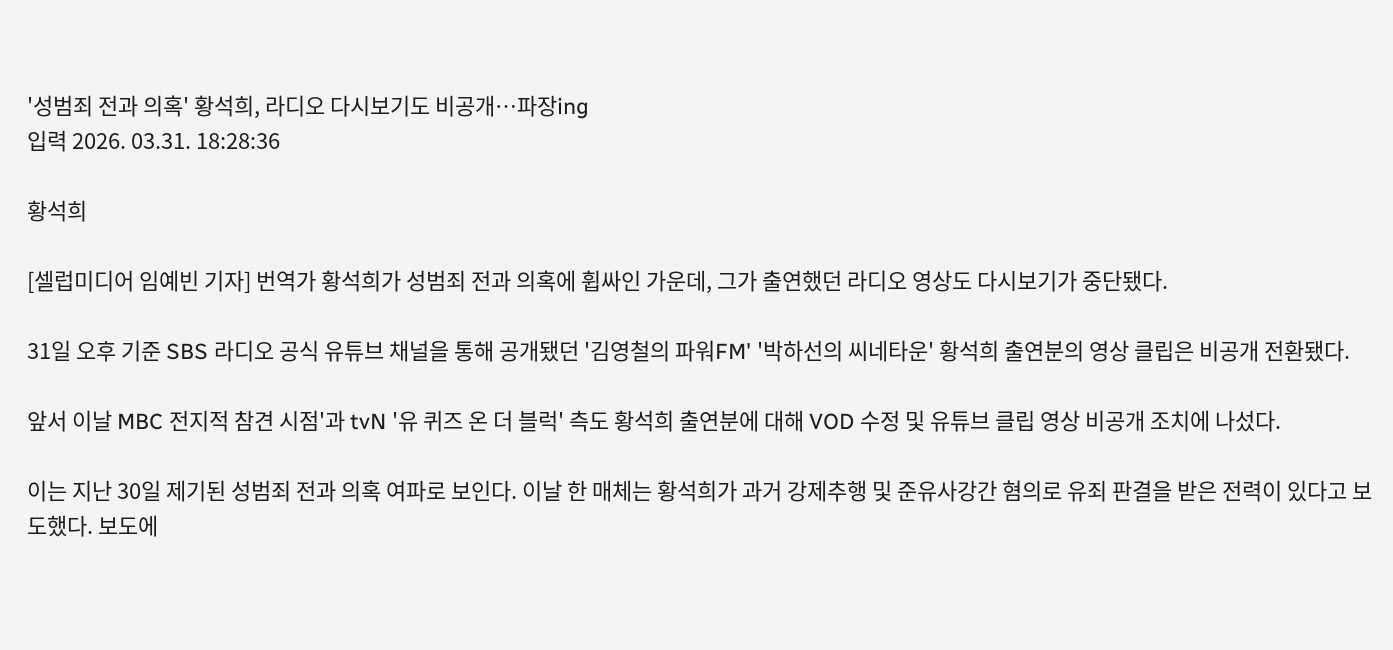'성범죄 전과 의혹' 황석희, 라디오 다시보기도 비공개…파장ing
입력 2026. 03.31. 18:28:36

황석희

[셀럽미디어 임예빈 기자] 번역가 황석희가 성범죄 전과 의혹에 휩싸인 가운데, 그가 출연했던 라디오 영상도 다시보기가 중단됐다.

31일 오후 기준 SBS 라디오 공식 유튜브 채널을 통해 공개됐던 '김영철의 파워FM' '박하선의 씨네타운' 황석희 출연분의 영상 클립은 비공개 전환됐다.

앞서 이날 MBC 전지적 참견 시점'과 tvN '유 퀴즈 온 더 블럭' 측도 황석희 출연분에 대해 VOD 수정 및 유튜브 클립 영상 비공개 조치에 나섰다.

이는 지난 30일 제기된 성범죄 전과 의혹 여파로 보인다. 이날 한 매체는 황석희가 과거 강제추행 및 준유사강간 혐의로 유죄 판결을 받은 전력이 있다고 보도했다. 보도에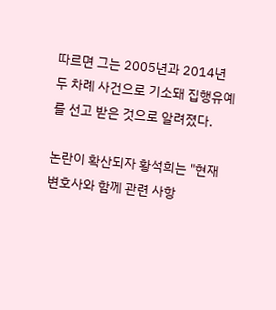따르면 그는 2005년과 2014년 두 차례 사건으로 기소돼 집행유예를 선고 받은 것으로 알려졌다.

논란이 확산되자 황석희는 "현재 변호사와 함께 관련 사항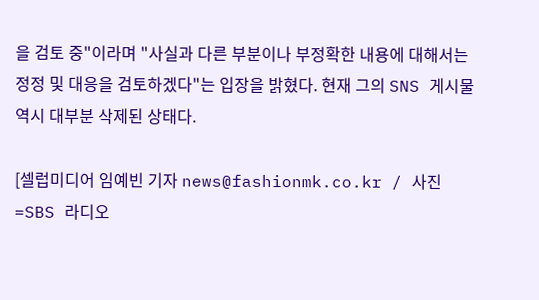을 검토 중"이라며 "사실과 다른 부분이나 부정확한 내용에 대해서는 정정 및 대응을 검토하겠다"는 입장을 밝혔다. 현재 그의 SNS 게시물 역시 대부분 삭제된 상태다.

[셀럽미디어 임예빈 기자 news@fashionmk.co.kr / 사진=SBS 라디오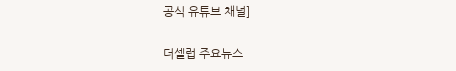공식 유튜브 채널]

더셀럽 주요뉴스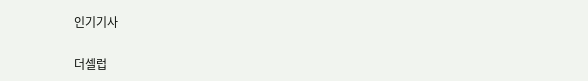인기기사

더셀럽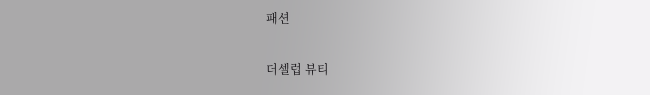패션

더셀럽 뷰티